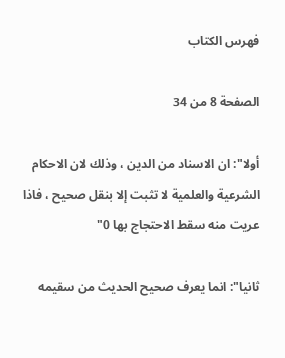فهرس الكتاب

الصفحة 8 من 34

أولا": ان الاسناد من الدين ، وذلك لان الاحكام الشرعية والعلمية لا تثبت إلا بنقل صحيح ، فاذا عريت منه سقط الاحتجاج بها 0"

ثانيا": انما يعرف صحيح الحديث من سقيمه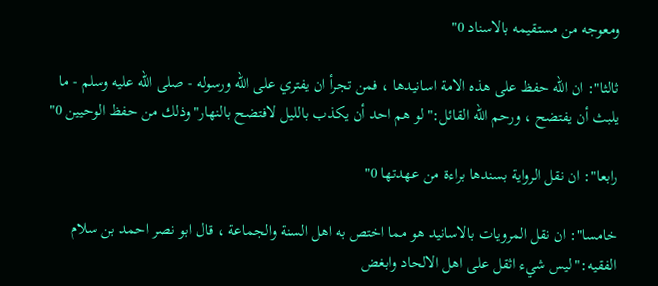ومعوجه من مستقيمه بالاسناد 0"

ثالثا": ان الله حفظ على هذه الامة اسانيدها ، فمن تجرأ ان يفتري على الله ورسوله - صلى الله عليه وسلم - ما يلبث أن يفتضح ، ورحم الله القائل:"لو هم احد أن يكذب بالليل لافتضح بالنهار"وذلك من حفظ الوحيين 0"

رابعا": ان نقل الرواية بسندها براءة من عهدتها 0"

خامسا": ان نقل المرويات بالاسانيد هو مما اختص به اهل السنة والجماعة ، قال ابو نصر احمد بن سلام الفقيه:"ليس شيء اثقل على اهل الالحاد وابغض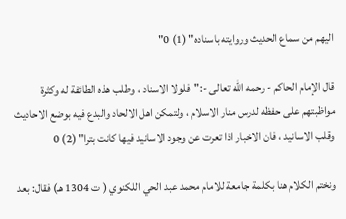اليهم من سماع الحديث وروايته باسناده" (1) 0"

قال الإمام الحاكم - رحمه الله تعالى -:"فلولا الاسناد ، وطلب هذه الطائفة له وكثرة مواظبتهم على حفظه لدرس منار الاسلام ، ولتمكن اهل الالحاد والبدع فيه بوضع الاحاديث وقلب الاسانيد ، فان الاخبار اذا تعرت عن وجود الاسانيد فيها كانت بترا" (2) 0

ونختم الكلام هنا بكلمة جامعة للامام محمد عبد الحي اللكنوي ( ت 1304 هـ) فقال: بعد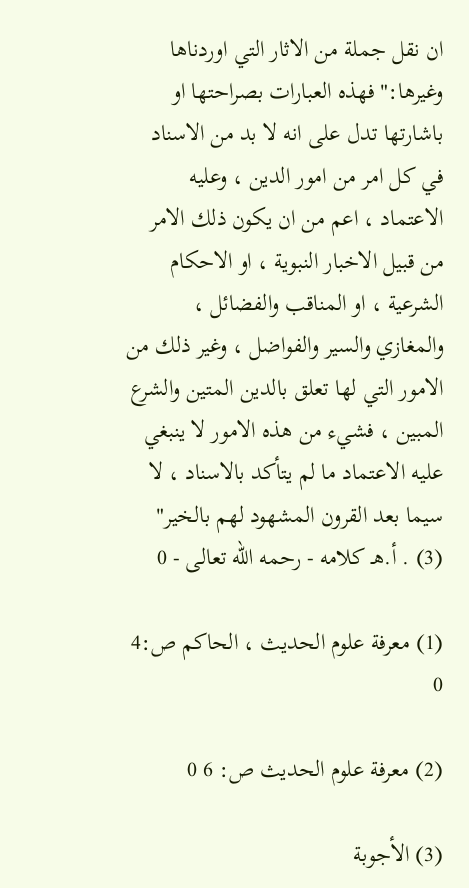ان نقل جملة من الاثار التي اوردناها وغيرها:"فهذه العبارات بصراحتها او باشارتها تدل على انه لا بد من الاسناد في كل امر من امور الدين ، وعليه الاعتماد ، اعم من ان يكون ذلك الامر من قبيل الاخبار النبوية ، او الاحكام الشرعية ، او المناقب والفضائل ، والمغازي والسير والفواضل ، وغير ذلك من الامور التي لها تعلق بالدين المتين والشرع المبين ، فشيء من هذه الامور لا ينبغي عليه الاعتماد ما لم يتأكد بالاسناد ، لا سيما بعد القرون المشهود لهم بالخير" (3) . أ.هـ كلامه - رحمه الله تعالى - 0

(1) معرفة علوم الحديث ، الحاكم ص:4 0

(2) معرفة علوم الحديث ص: 6 0

(3) الأجوبة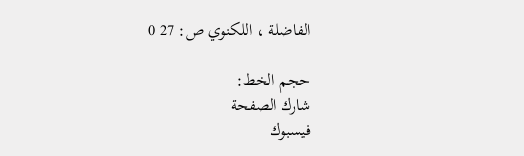الفاضلة ، اللكنوي ص: 27 0

حجم الخط:
شارك الصفحة
فيسبوك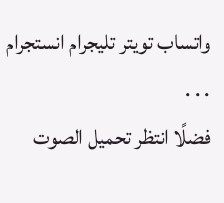واتساب تويتر تليجرام انستجرام
. . .
فضلًا انتظر تحميل الصوت